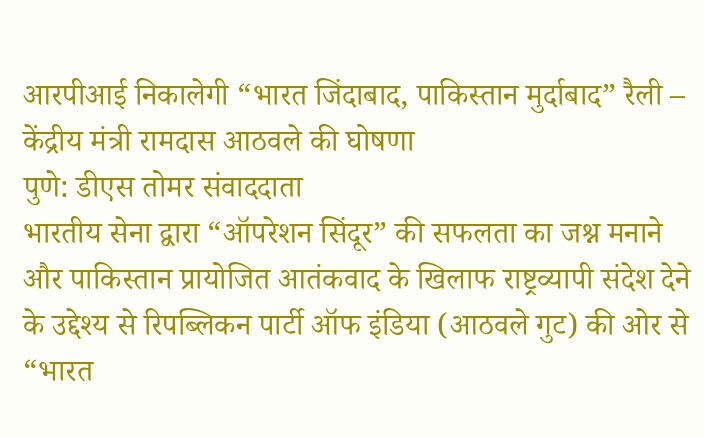आरपीआई निकालेगी “भारत जिंदाबाद, पाकिस्तान मुर्दाबाद” रैली – केंद्रीय मंत्री रामदास आठवले की घोषणा
पुणे: डीएस तोमर संवाददाता
भारतीय सेना द्वारा “ऑपरेशन सिंदूर” की सफलता का जश्न मनाने और पाकिस्तान प्रायोजित आतंकवाद के खिलाफ राष्ट्रव्यापी संदेश देने के उद्देश्य से रिपब्लिकन पार्टी ऑफ इंडिया (आठवले गुट) की ओर से “भारत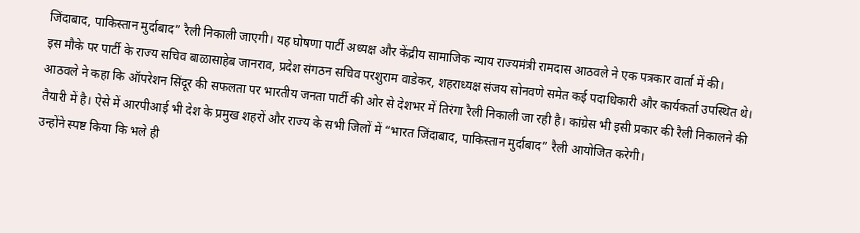जिंदाबाद, पाकिस्तान मुर्दाबाद” रैली निकाली जाएगी। यह घोषणा पार्टी अध्यक्ष और केंद्रीय सामाजिक न्याय राज्यमंत्री रामदास आठवले ने एक पत्रकार वार्ता में की।
इस मौके पर पार्टी के राज्य सचिव बाळासाहेब जानराव, प्रदेश संगठन सचिव परशुराम वाडेकर, शहराध्यक्ष संजय सोनवणे समेत कई पदाधिकारी और कार्यकर्ता उपस्थित थे।
आठवले ने कहा कि ऑपरेशन सिंदूर की सफलता पर भारतीय जनता पार्टी की ओर से देशभर में तिरंगा रैली निकाली जा रही है। कांग्रेस भी इसी प्रकार की रैली निकालने की तैयारी में है। ऐसे में आरपीआई भी देश के प्रमुख शहरों और राज्य के सभी जिलों में “भारत जिंदाबाद, पाकिस्तान मुर्दाबाद” रैली आयोजित करेगी।
उन्होंने स्पष्ट किया कि भले ही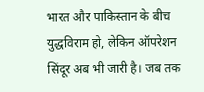भारत और पाकिस्तान के बीच युद्धविराम हो, लेकिन ऑपरेशन सिंदूर अब भी जारी है। जब तक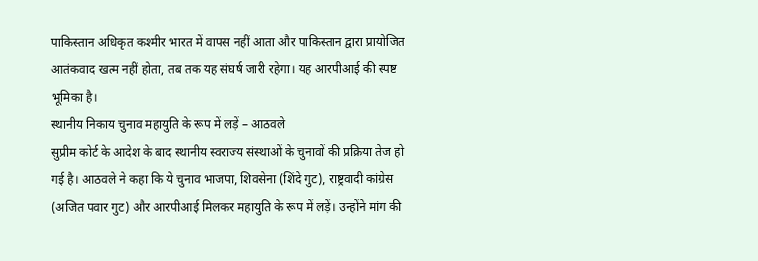पाकिस्तान अधिकृत कश्मीर भारत में वापस नहीं आता और पाकिस्तान द्वारा प्रायोजित आतंकवाद खत्म नहीं होता, तब तक यह संघर्ष जारी रहेगा। यह आरपीआई की स्पष्ट भूमिका है।
स्थानीय निकाय चुनाव महायुति के रूप में लड़ें – आठवले
सुप्रीम कोर्ट के आदेश के बाद स्थानीय स्वराज्य संस्थाओं के चुनावों की प्रक्रिया तेज हो गई है। आठवले ने कहा कि ये चुनाव भाजपा, शिवसेना (शिंदे गुट), राष्ट्रवादी कांग्रेस (अजित पवार गुट) और आरपीआई मिलकर महायुति के रूप में लड़ें। उन्होंने मांग की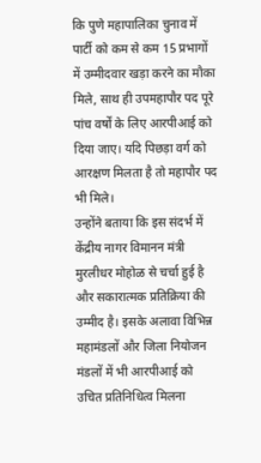कि पुणे महापालिका चुनाव में पार्टी को कम से कम 15 प्रभागों में उम्मीदवार खड़ा करने का मौका मिले, साथ ही उपमहापौर पद पूरे पांच वर्षों के लिए आरपीआई को दिया जाए। यदि पिछड़ा वर्ग को आरक्षण मिलता है तो महापौर पद भी मिले।
उन्होंने बताया कि इस संदर्भ में केंद्रीय नागर विमानन मंत्री मुरलीधर मोहोळ से चर्चा हुई है और सकारात्मक प्रतिक्रिया की उम्मीद है। इसके अलावा विभिन्न महामंडलों और जिला नियोजन मंडलों में भी आरपीआई को उचित प्रतिनिधित्व मिलना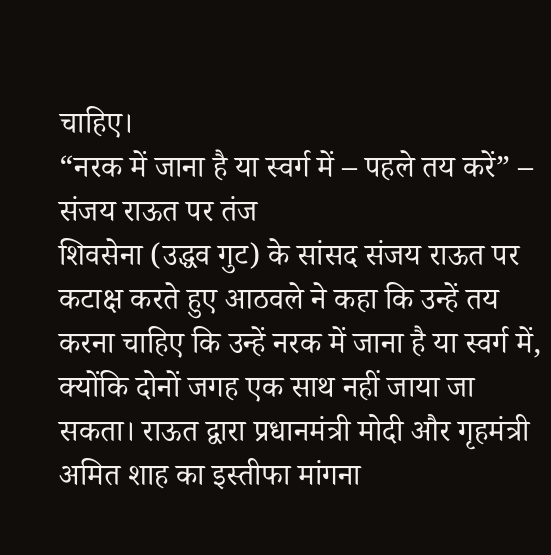चाहिए।
“नरक में जाना है या स्वर्ग में – पहले तय करें” – संजय राऊत पर तंज
शिवसेना (उद्धव गुट) के सांसद संजय राऊत पर कटाक्ष करते हुए आठवले ने कहा कि उन्हें तय करना चाहिए कि उन्हें नरक में जाना है या स्वर्ग में, क्योंकि दोनों जगह एक साथ नहीं जाया जा सकता। राऊत द्वारा प्रधानमंत्री मोदी और गृहमंत्री अमित शाह का इस्तीफा मांगना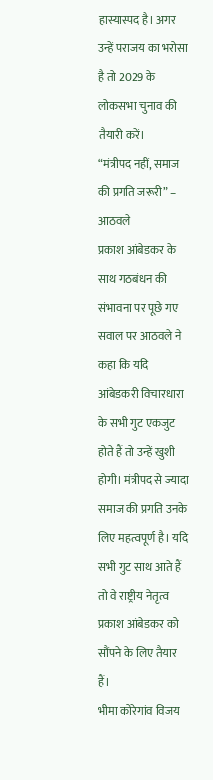हास्यास्पद है। अगर उन्हें पराजय का भरोसा है तो 2029 के लोकसभा चुनाव की तैयारी करें।
“मंत्रीपद नहीं, समाज की प्रगति जरूरी” – आठवले
प्रकाश आंबेडकर के साथ गठबंधन की संभावना पर पूछे गए सवाल पर आठवले ने कहा कि यदि आंबेडकरी विचारधारा के सभी गुट एकजुट होते हैं तो उन्हें खुशी होगी। मंत्रीपद से ज्यादा समाज की प्रगति उनके लिए महत्वपूर्ण है। यदि सभी गुट साथ आते हैं तो वे राष्ट्रीय नेतृत्व प्रकाश आंबेडकर को सौंपने के लिए तैयार हैं।
भीमा कोरेगांव विजय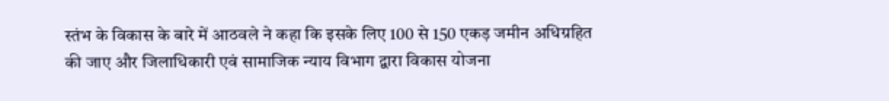स्तंभ के विकास के बारे में आठवले ने कहा कि इसके लिए 100 से 150 एकड़ जमीन अधिग्रहित की जाए और जिलाधिकारी एवं सामाजिक न्याय विभाग द्वारा विकास योजना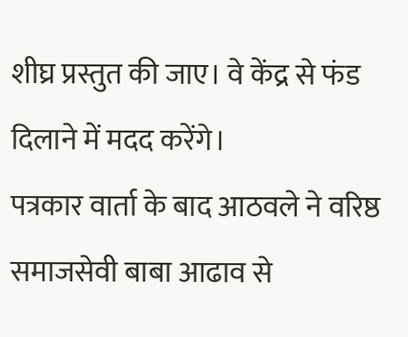शीघ्र प्रस्तुत की जाए। वे केंद्र से फंड दिलाने में मदद करेंगे।
पत्रकार वार्ता के बाद आठवले ने वरिष्ठ समाजसेवी बाबा आढाव से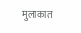मुलाकात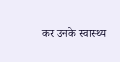कर उनके स्वास्थ्य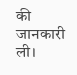की जानकारी ली।